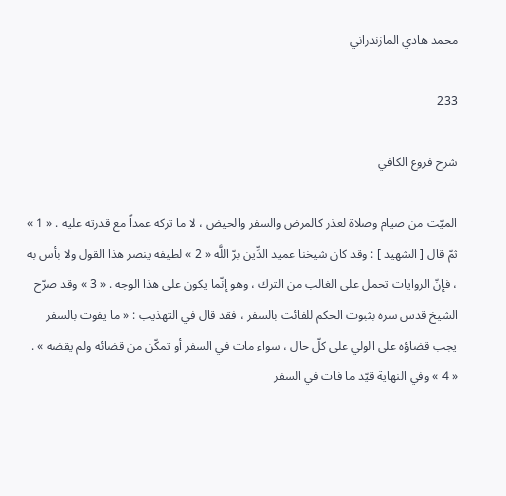محمد هادي المازندراني

233

شرح فروع الكافي

الميّت من صيام وصلاة لعذر كالمرض والسفر والحيض ، لا ما تركه عمداً مع قدرته عليه . « 1 » ثمّ قال [ الشهيد ] : وقد كان شيخنا عميد الدِّين برّ اللَّه « 2 » لطيفه ينصر هذا القول ولا بأس به ، فإنّ الروايات تحمل على الغالب من الترك ، وهو إنّما يكون على هذا الوجه . « 3 » وقد صرّح الشيخ قدس سره بثبوت الحكم للفائت بالسفر ، فقد قال في التهذيب : « ما يفوت بالسفر يجب قضاؤه على الولي على كلّ حال ، سواء مات في السفر أو تمكّن من قضائه ولم يقضه » . « 4 » وفي النهاية قيّد ما فات في السفر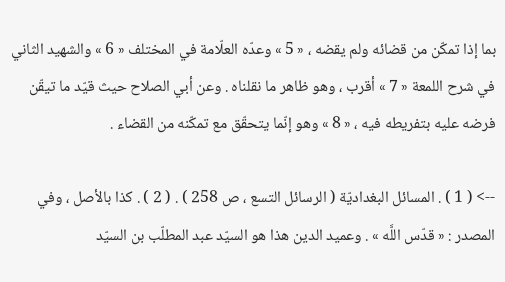بما إذا تمكّن من قضائه ولم يقضه ، « 5 » وعدّه العلّامة في المختلف « 6 » والشهيد الثاني في شرح اللمعة « 7 » أقرب ، وهو ظاهر ما نقلناه . وعن أبي الصلاح حيث قيّد ما تيقّن فرضه عليه بتفريطه فيه ، « 8 » وهو إنّما يتحقّق مع تمكّنه من القضاء .

--> ( 1 ) . المسائل البغداديّة ( الرسائل التسع ، ص 258 ) . ( 2 ) . كذا بالأصل ، وفي المصدر : « قدّس اللَّه » . وعميد الدين هذا هو السيّد عبد المطلّب بن السيّد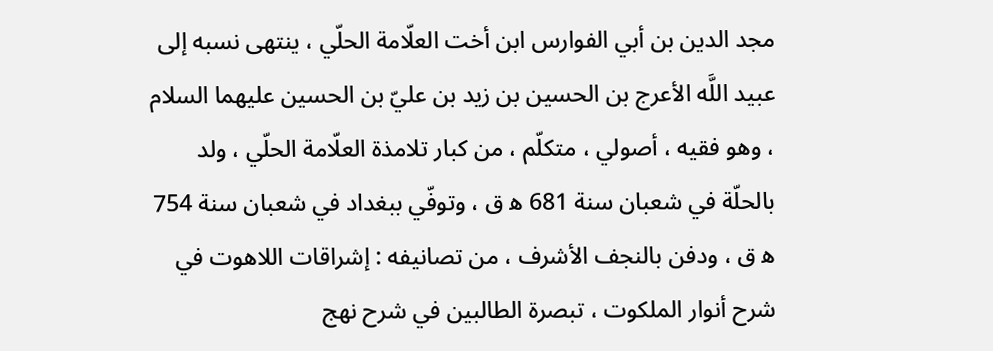مجد الدين بن أبي الفوارس ابن أخت العلّامة الحلّي ، ينتهى نسبه إلى عبيد اللَّه الأعرج بن الحسين بن زيد بن عليّ بن الحسين عليهما السلام ، وهو فقيه ، أصولي ، متكلّم ، من كبار تلامذة العلّامة الحلّي ، ولد بالحلّة في شعبان سنة 681 ه‍ ق ، وتوفّي ببغداد في شعبان سنة 754 ه‍ ق ، ودفن بالنجف الأشرف ، من تصانيفه : إشراقات اللاهوت في شرح أنوار الملكوت ، تبصرة الطالبين في شرح نهج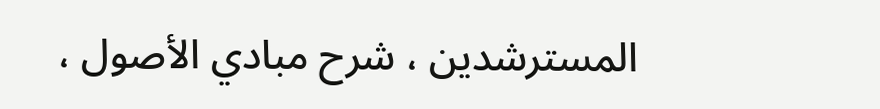المسترشدين ، شرح مبادي الأصول ،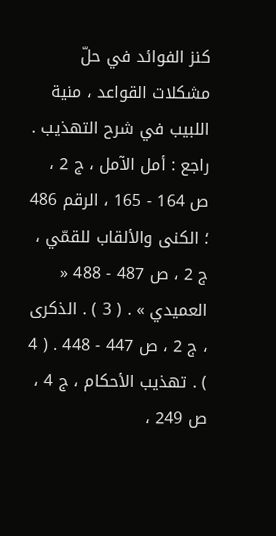كنز الفوائد في حلّ مشكلات القواعد ، منية اللبيب في شرح التهذيب . راجع : أمل الآمل ، ج 2 ، ص 164 - 165 ، الرقم 486 ؛ الكنى والألقاب للقمّي ، ج 2 ، ص 487 - 488 « العميدي » . ( 3 ) . الذكرى ، ج 2 ، ص 447 - 448 . ( 4 ) . تهذيب الأحكام ، ج 4 ، ص 249 ،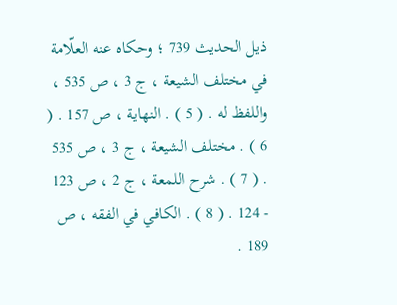ذيل الحديث 739 ؛ وحكاه عنه العلّامة في مختلف الشيعة ، ج 3 ، ص 535 ، واللفظ له . ( 5 ) . النهاية ، ص 157 . ( 6 ) . مختلف الشيعة ، ج 3 ، ص 535 . ( 7 ) . شرح اللمعة ، ج 2 ، ص 123 - 124 . ( 8 ) . الكافي في الفقه ، ص 189 .